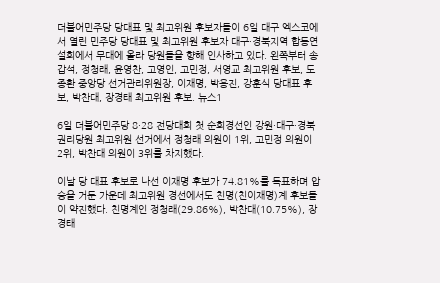더불어민주당 당대표 및 최고위원 후보자들이 6일 대구 엑스코에서 열린 민주당 당대표 및 최고위원 후보자 대구·경북지역 합동연설회에서 무대에 올라 당원들을 향해 인사하고 있다. 왼쪽부터 송갑석, 정청래, 윤영찬, 고영인, 고민정, 서영교 최고위원 후보, 도종환 중앙당 선거관리위원장, 이재명, 박용진, 강훈식 당대표 후보, 박찬대, 장경태 최고위원 후보. 뉴스1

6일 더불어민주당 8·28 전당대회 첫 순회경선인 강원·대구·경북 권리당원 최고위원 선거에서 정청래 의원이 1위, 고민정 의원이 2위, 박찬대 의원이 3위를 차지했다.

이날 당 대표 후보로 나선 이재명 후보가 74.81%를 득표하며 압승을 거둔 가운데 최고위원 경선에서도 친명(친이재명)계 후보들이 약진했다. 친명계인 정청래(29.86%), 박찬대(10.75%), 장경태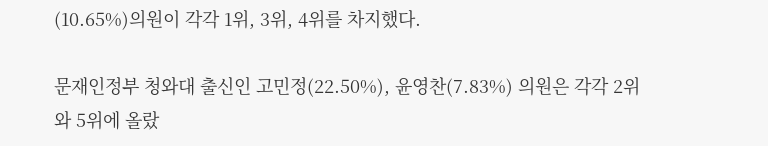(10.65%)의원이 각각 1위, 3위, 4위를 차지했다.

문재인정부 청와대 출신인 고민정(22.50%), 윤영찬(7.83%) 의원은 각각 2위와 5위에 올랐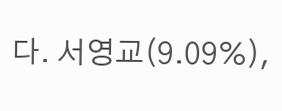다. 서영교(9.09%),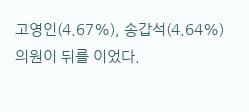고영인(4.67%), 송갑석(4.64%) 의원이 뒤를 이었다.